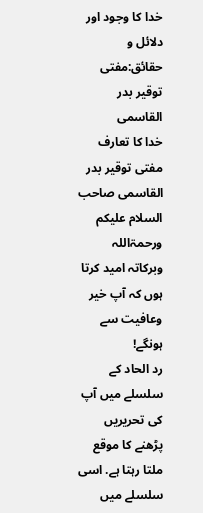خدا کا وجود اور دلائل و حقائق:مفتی توقیر بدر القاسمی
خدا کا تعارف
مفتی توقیر بدر القاسمی صاحب السلام علیکم ورحمۃاللہ وبرکاتہ امید کرتا ہوں کہ آپ خیر وعافیت سے ہونگے!
رد الحاد کے سلسلے میں آپ کی تحریریں پڑھنے کا موقع ملتا رہتا ہے. اسی سلسلے میں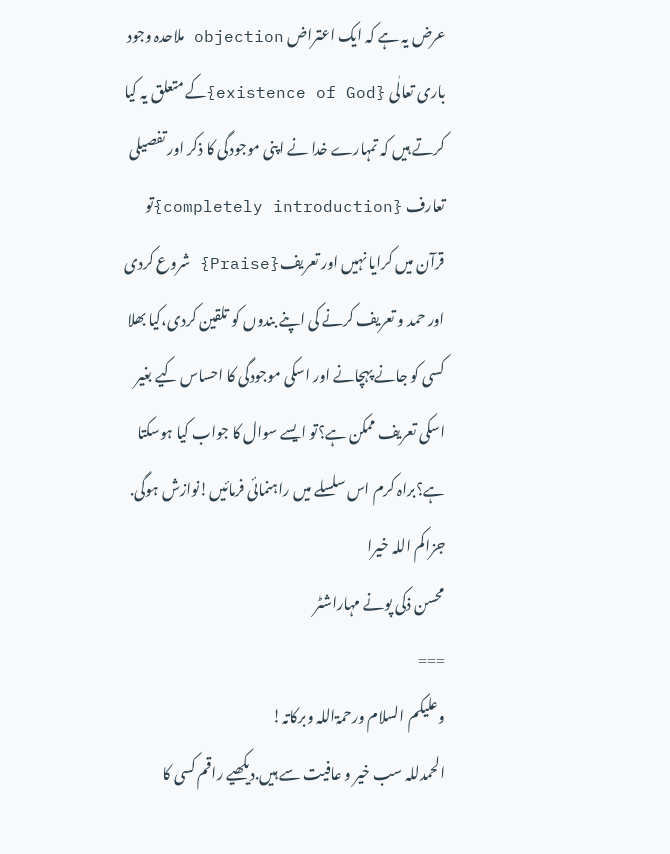عرض یہ ہے کہ ایک اعتراض objection ملاحدہ وجود باری تعالٰی {existence of God}کے متعلق یہ کیا کرتے ہیں کہ تمہارے خدا نے اپنی موجودگی کا ذکر اور تفصیلی تعارف {completely introduction}تو قرآن میں کرایا نہیں اور تعریف{Praise} شروع کردی اور حمد و تعریف کرنے کی اپنے بندوں کو تلقین کردی،کیا بھلا کسی کو جانے پہچانے اور اسکی موجودگی کا احساس کیے بغیر اسکی تعریف ممکن ہے؟تو ایسے سوال کا جواب کیا ہوسکتا ہے؟براہ کرم اس سلسلے میں راہنمائی فرمائیں!نوازش ہوگی.
جزاکم اللہ خیرا
محسن ذکی پونے مہاراشٹر
===
وعلیکم السلام ورحمۃاللہ وبرکاتہ!
الحمدللہ سب خیر و عافیت سے ہیں.دیکھیے راقم کسی کا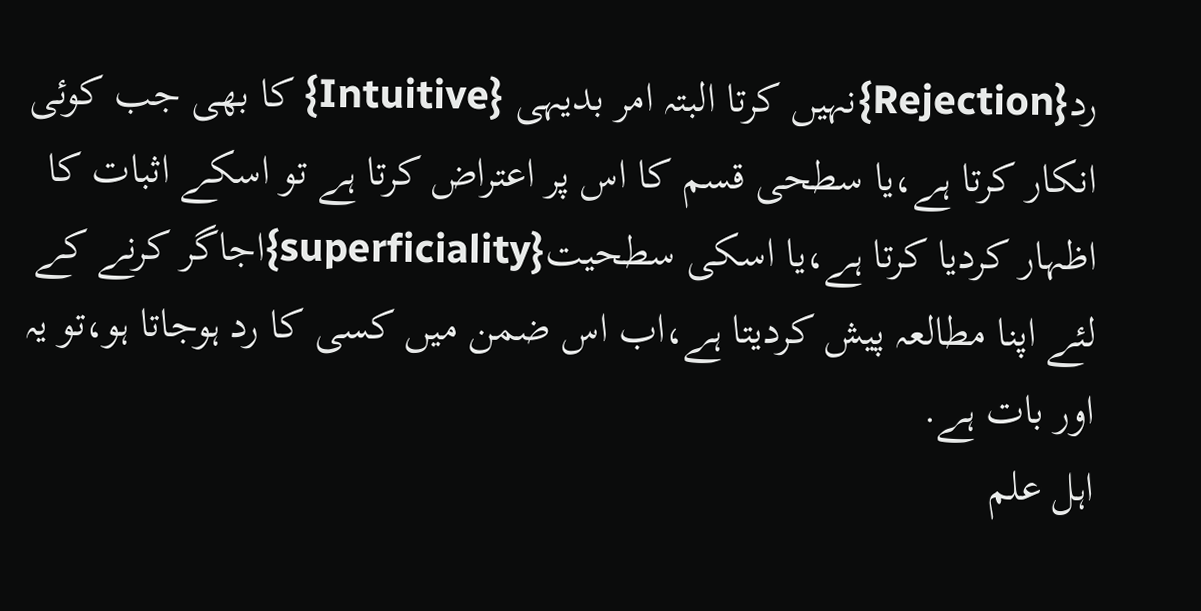رد{Rejection}نہیں کرتا البتہ امر بدیہی {Intuitive} کا بھی جب کوئی انکار کرتا ہے،یا سطحی قسم کا اس پر اعتراض کرتا ہے تو اسکے اثبات کا اظہار کردیا کرتا ہے،یا اسکی سطحیت{superficiality}اجاگر کرنے کے لئے اپنا مطالعہ پیش کردیتا ہے،اب اس ضمن میں کسی کا رد ہوجاتا ہو،تو یہ اور بات ہے.
اہل علم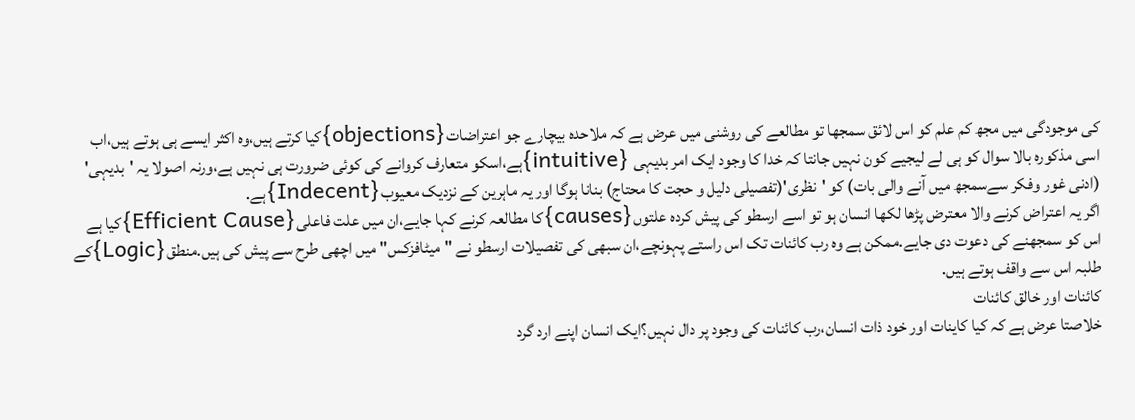کی موجودگی میں مجھ کم علم کو اس لائق سمجھا تو مطالعے کی روشنی میں عرض ہے کہ ملاحدہ بیچارے جو اعتراضات{objections}کیا کرتے ہیں،وہ اکثر ایسے ہی ہوتے ہیں،اب اسی مذکورہ بالا سوال کو ہی لے لیجیے کون نہیں جانتا کہ خدا کا وجود ایک امر بدیہی {intuitive}ہے،اسکو متعارف کروانے کی کوئی ضرورت ہی نہیں ہے،ورنہ اصولا یہ 'بدیہی' (ادنی غور وفکر سےسمجھ میں آنے والی بات) کو 'نظری'(تفصیلی دلیل و حجت کا محتاج) بنانا ہوگا اور یہ ماہرین کے نزدیک معیوب{Indecent}ہے.
اگر یہ اعتراض کرنے والا معترض پڑھا لکھا انسان ہو تو اسے ارسطو کی پیش کردہ علتوں{causes}کا مطالعہ کرنے کہا جایے،ان میں علت فاعلی{Efficient Cause}کیا ہے اس کو سمجھنے کی دعوت دی جایے.ممکن ہے وہ رب کائنات تک اس راستے پہونچے،ان سبھی کی تفصیلات ارسطو نے "میٹافزکس" میں اچھی طرح سے پیش کی ہیں.منطق{Logic}کے طلبہ اس سے واقف ہوتے ہیں.
کائنات اور خالق کائنات
خلاصتا عرض ہے کہ کیا کاینات اور خود ذات انسان،رب کائنات کی وجود پر دال نہیں؟ایک انسان اپنے ارد گرد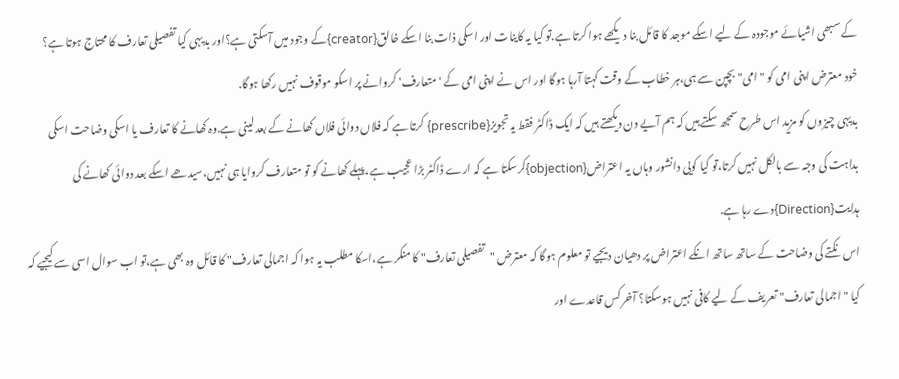کے سبھی اشیائے موجودہ کے لیے اسکے موجد کا قائل بنا دیکھے ہوا کرتا ہے.تو کیا یہ کاینات اور اسکی ذات بنا اسکے خالق{creator}کے وجود میں آسکتی ہے؟اور بدیہی کیا تفصیلی تعارف کا محتاج ہوتا ہے؟
خود معترض اپنی امی کو "امی" بچپن سے ہی،ہر خطاب کے وقت کہتا آرہا ہوگا اور اس نے اپنی امی کے 'متعارف' کروانے پر اسکو موقوف نہیں رکھا ہوگا.
بدیہی چیزوں کو مزید اس طرح سمجھ سکتے ہیں کہ ہم آیے دن دیکھتے ہیں کہ ایک ڈاکٹر فقط یہ تجویز{prescribe} کرتا ہے کہ فلاں دوائی فلاں کھانے کے بعد لینی ہے.وہ کھانے کا تعارف یا اسکی وضاحت اسکی بداہت کی وجہ سے بالکل نہیں کرتا،تو کیا کویی دانشور وہاں یہ اعتراض{objection}کرسکتا ہے کہ ارے ڈاکٹر بڑا عجیب ہے،پہلے کھانے کو تو متعارف کروایا ہی نہیں،سیدھے اسکے بعد دوائی کھانے کی ہدایت{Direction}دے رہا ہے.
اس نکتے کی وضاحت کے ساتھ ساتھ انکے اعتراض پر دھیان دیجیے تو معلوم ہوگا کہ معترض "تفصیلی تعارف" کا منکر ہے،اسکا مطلب یہ ہوا کہ اجمالی تعارف" کا قائل وہ بھی ہے،تو اب سوال اسی سے کیجیے کہ کیا "اجمالی تعارف" تعریف کے لیے کافی نہیں ہوسکتا؟ آخر کس قاعدے اور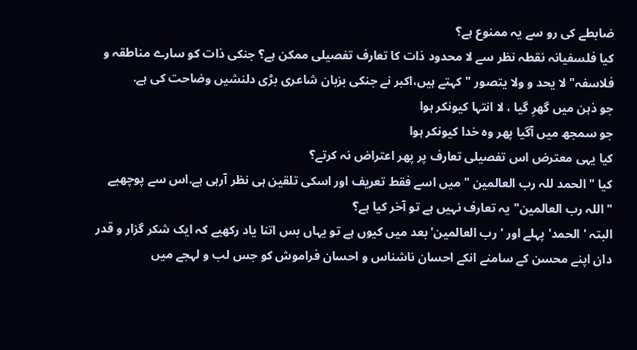ضابطے کی رو سے یہ ممنوع ہے؟
کیا فلسفیانہ نقطہ نظر سے لا محدود ذات کا تعارف تفصیلی ممکن ہے؟ جنکی ذات کو سارے مناطقہ و فلاسفہ" لا یحد و ولا یتصور "کہتے ہیں،اکبر نے جنکی بزبان شاعری بڑی دلنشیں وضاحت کی ہے.
جو ذہن میں گھرِ گیا ، لا انتہا کیونکر ہوا
جو سمجھ میں آگیا پھر وہ خدا کیونکر ہوا
کیا یہی معترض اس تفصیلی تعارف پر پھر اعتراض نہ کرتے؟
کیا "الحمد للہ رب العالمین " میں اسے فقط تعریف اور اسکی تلقین ہی نظر آرہی ہے.اس سے پوچھیے "اللہ رب العالمین" یہ تعارف نہیں ہے تو آخر کیا ہے؟
البتہ 'الحمد' پہلے اور 'رب العالمين' بعد میں کیوں ہے تو یہاں بس اتنا یاد رکھیے کہ ایک شکر گزار و قدر دان اپنے محسن کے سامنے انکے احسان ناشناس و احسان فراموش کو جس لب و لہجے میں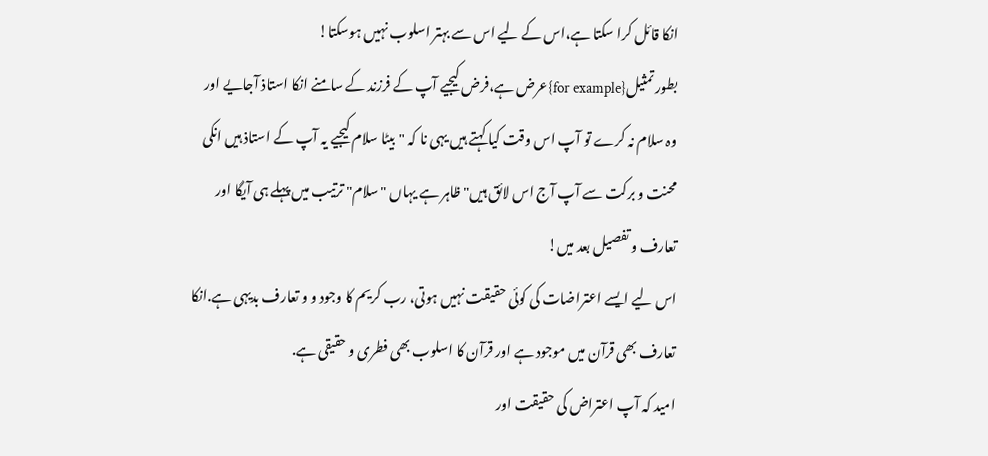انکا قائل کرا سکتا ہے،اس کے لیے اس سے بہتر اسلوب نہیں ہوسکتا!
بطور تمثیل{for example}عرض ہے،فرض کیجیے آپ کے فرزند کے سامنے انکا استاذ آجایے اور وہ سلام نہ کرے تو آپ اس وقت کیا کہتے ہیں یہی نا کہ "بیٹا سلام کیجیے یہ آپ کے استاذ ہیں انکی محنت و برکت سے آپ آج اس لائق ہیں" ظاہر ہے یہاں "سلام" ترتیب میں پہلے ہی آیگا اور تعارف و تفصیل بعد میں!
اس لیے ایسے اعتراضات کی کوئی حقیقت نہیں ہوتی، رب کریم کا وجود و و تعارف بدیہی ہے.انکا تعارف بھی قرآن میں موجود ہے اور قرآن کا اسلوب بھی فطری و حقیقی ہے.
امید کہ آپ اعتراض کی حقیقت اور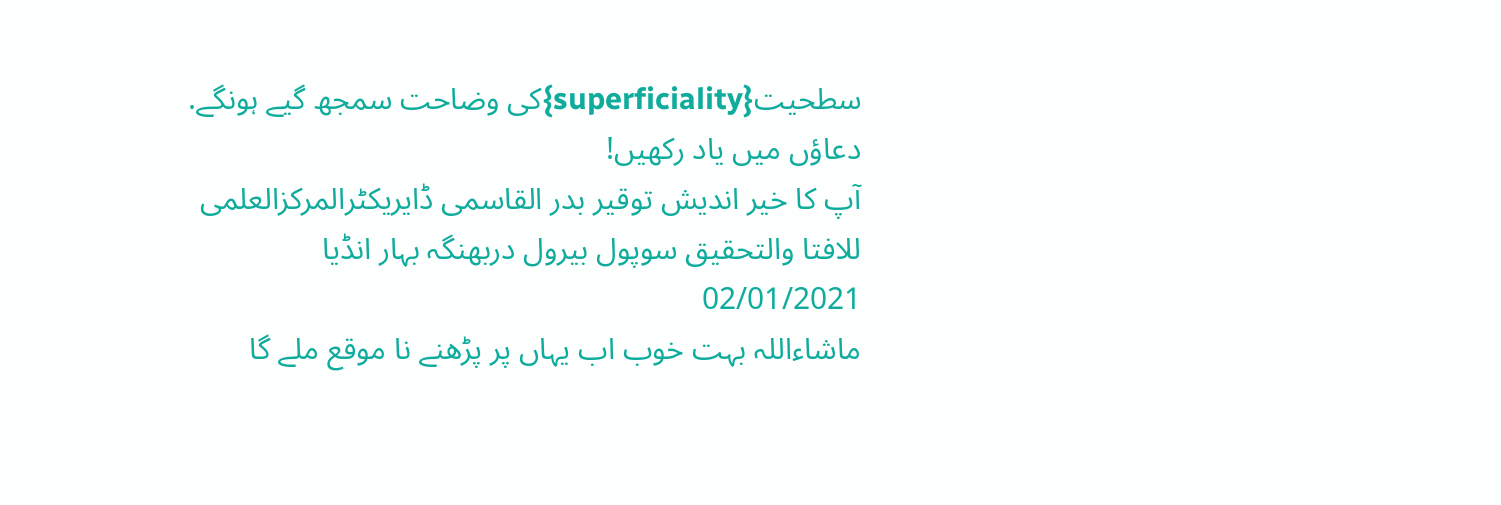سطحیت{superficiality}کی وضاحت سمجھ گیے ہونگے.
دعاؤں میں یاد رکھیں!
آپ کا خیر اندیش توقیر بدر القاسمی ڈایریکٹرالمرکزالعلمی للافتا والتحقیق سوپول بیرول دربھنگہ بہار انڈیا
02/01/2021
ماشاءاللہ بہت خوب اب یہاں پر پڑھنے نا موقع ملے گا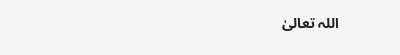اللہ تعالیٰ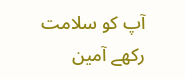آپ کو سلامت رکھے آمین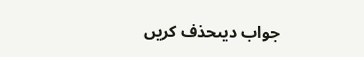جواب دیںحذف کریں